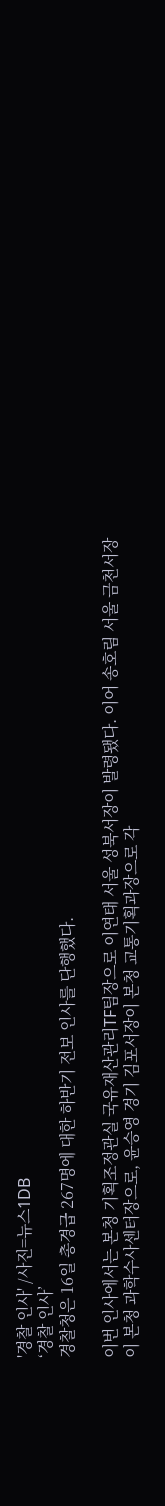'경찰 인사' /사진=뉴스1DB
‘경찰 인사’
경찰청은 16일 총경급 267명에 대한 하반기 전보 인사를 단행했다.

이번 인사에서는 본청 기획조정관실 국유재산관리TF팀장으로 이연태 서울 성북서장이 발령됐다. 이어 송호림 서울 금천서장이 본청 과학수사센터장으로, 윤승영 경기 김포서장이 본청 교통기획과장으로 각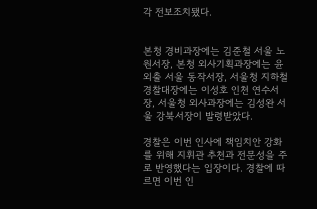각 전보조치됐다.


본청 경비과장에는 김준철 서울 노원서장, 본청 외사기획과장에는 윤외출 서울 동작서장, 서울청 지하철경찰대장에는 이성호 인천 연수서장, 서울청 외사과장에는 김성완 서울 강북서장이 발령받았다.

경찰은 이번 인사에 책임치안 강화를 위해 지휘관 추천과 전문성을 주로 반영했다는 입장이다. 경찰에 따르면 이번 인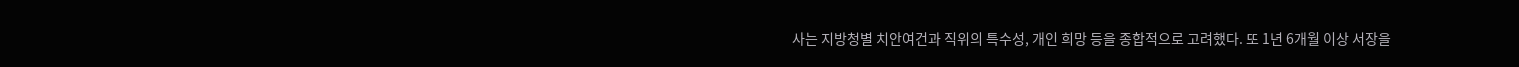사는 지방청별 치안여건과 직위의 특수성, 개인 희망 등을 종합적으로 고려했다. 또 1년 6개월 이상 서장을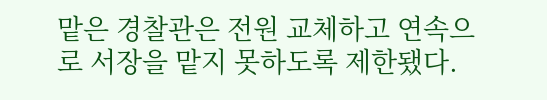맡은 경찰관은 전원 교체하고 연속으로 서장을 맡지 못하도록 제한됐다.